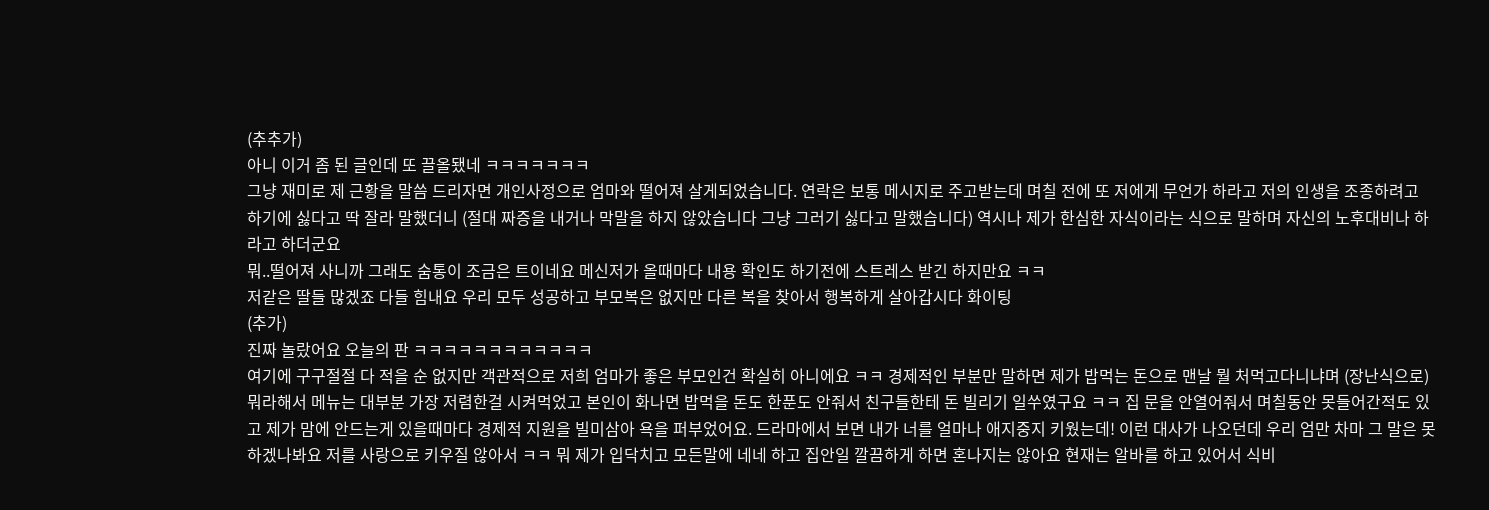(추추가)
아니 이거 좀 된 글인데 또 끌올됐네 ㅋㅋㅋㅋㅋㅋㅋ
그냥 재미로 제 근황을 말씀 드리자면 개인사정으로 엄마와 떨어져 살게되었습니다. 연락은 보통 메시지로 주고받는데 며칠 전에 또 저에게 무언가 하라고 저의 인생을 조종하려고 하기에 싫다고 딱 잘라 말했더니 (절대 짜증을 내거나 막말을 하지 않았습니다 그냥 그러기 싫다고 말했습니다) 역시나 제가 한심한 자식이라는 식으로 말하며 자신의 노후대비나 하라고 하더군요
뭐..떨어져 사니까 그래도 숨통이 조금은 트이네요 메신저가 올때마다 내용 확인도 하기전에 스트레스 받긴 하지만요 ㅋㅋ
저같은 딸들 많겠죠 다들 힘내요 우리 모두 성공하고 부모복은 없지만 다른 복을 찾아서 행복하게 살아갑시다 화이팅
(추가)
진짜 놀랐어요 오늘의 판 ㅋㅋㅋㅋㅋㅋㅋㅋㅋㅋㅋㅋ
여기에 구구절절 다 적을 순 없지만 객관적으로 저희 엄마가 좋은 부모인건 확실히 아니에요 ㅋㅋ 경제적인 부분만 말하면 제가 밥먹는 돈으로 맨날 뭘 처먹고다니냐며 (장난식으로) 뭐라해서 메뉴는 대부분 가장 저렴한걸 시켜먹었고 본인이 화나면 밥먹을 돈도 한푼도 안줘서 친구들한테 돈 빌리기 일쑤였구요 ㅋㅋ 집 문을 안열어줘서 며칠동안 못들어간적도 있고 제가 맘에 안드는게 있을때마다 경제적 지원을 빌미삼아 욕을 퍼부었어요. 드라마에서 보면 내가 너를 얼마나 애지중지 키웠는데! 이런 대사가 나오던데 우리 엄만 차마 그 말은 못하겠나봐요 저를 사랑으로 키우질 않아서 ㅋㅋ 뭐 제가 입닥치고 모든말에 네네 하고 집안일 깔끔하게 하면 혼나지는 않아요 현재는 알바를 하고 있어서 식비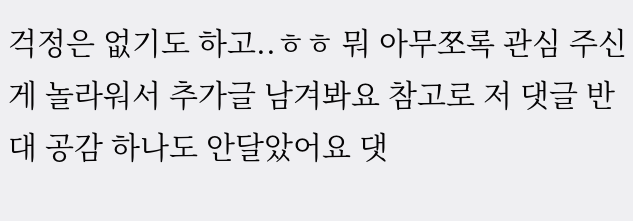걱정은 없기도 하고..ㅎㅎ 뭐 아무쪼록 관심 주신게 놀라워서 추가글 남겨봐요 참고로 저 댓글 반대 공감 하나도 안달았어요 댓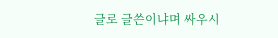글로 글쓴이냐며 싸우시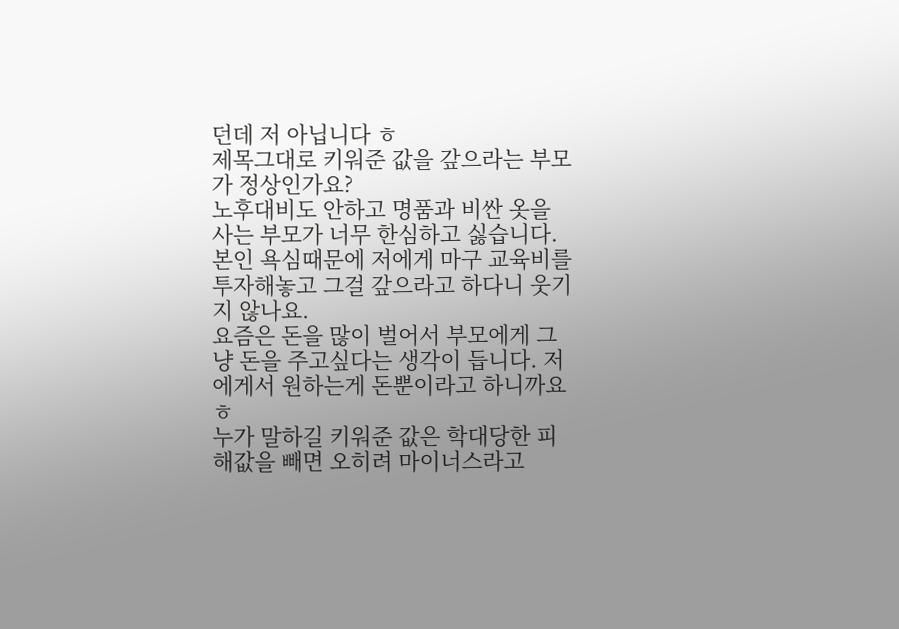던데 저 아닙니다 ㅎ
제목그대로 키워준 값을 갚으라는 부모가 정상인가요?
노후대비도 안하고 명품과 비싼 옷을 사는 부모가 너무 한심하고 싫습니다. 본인 욕심때문에 저에게 마구 교육비를 투자해놓고 그걸 갚으라고 하다니 웃기지 않나요.
요즘은 돈을 많이 벌어서 부모에게 그냥 돈을 주고싶다는 생각이 듭니다. 저에게서 원하는게 돈뿐이라고 하니까요 ㅎ
누가 말하길 키워준 값은 학대당한 피해값을 빼면 오히려 마이너스라고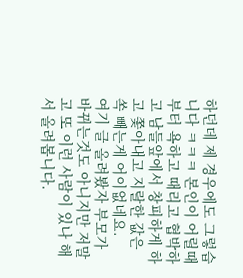하던데 제 경우에도 그렇습니다 ㅋㅋㅋ 본인이 어릴때부터 욕하고 때리고 협박하고 남들앞에서 창피하게 하고 쫓아내고 지랄한 값은 쏙 빼는게 어이없네요.
여기 글 올려봤자 부모가 바뀌는것도 아니지만 저말고 또 이런 사람이 있나 해서 올려봅니다.